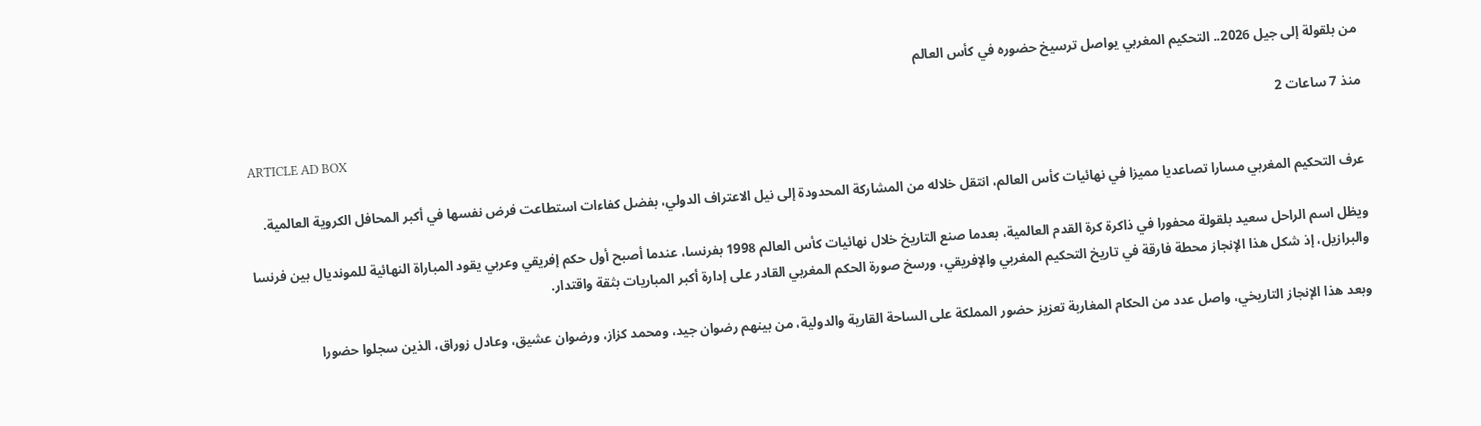من بلقولة إلى جيل 2026.. التحكيم المغربي يواصل ترسيخ حضوره في كأس العالم

منذ 7 ساعات 2
ARTICLE AD BOX

عرف التحكيم المغربي مسارا تصاعديا مميزا في نهائيات كأس العالم، انتقل خلاله من المشاركة المحدودة إلى نيل الاعتراف الدولي، بفضل كفاءات استطاعت فرض نفسها في أكبر المحافل الكروية العالمية.

ويظل اسم الراحل سعيد بلقولة محفورا في ذاكرة كرة القدم العالمية، بعدما صنع التاريخ خلال نهائيات كأس العالم 1998 بفرنسا، عندما أصبح أول حكم إفريقي وعربي يقود المباراة النهائية للمونديال بين فرنسا والبرازيل، إذ شكل هذا الإنجاز محطة فارقة في تاريخ التحكيم المغربي والإفريقي، ورسخ صورة الحكم المغربي القادر على إدارة أكبر المباريات بثقة واقتدار.

وبعد هذا الإنجاز التاريخي، واصل عدد من الحكام المغاربة تعزيز حضور المملكة على الساحة القارية والدولية، من بينهم رضوان جيد، ومحمد كزاز، ورضوان عشيق، وعادل زوراق، الذين سجلوا حضورا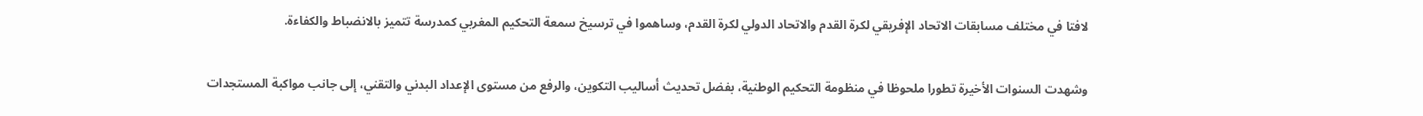لافتا في مختلف مسابقات الاتحاد الإفريقي لكرة القدم والاتحاد الدولي لكرة القدم، وساهموا في ترسيخ سمعة التحكيم المغربي كمدرسة تتميز بالانضباط والكفاءة.

وشهدت السنوات الأخيرة تطورا ملحوظا في منظومة التحكيم الوطنية، بفضل تحديث أساليب التكوين، والرفع من مستوى الإعداد البدني والتقني، إلى جانب مواكبة المستجدات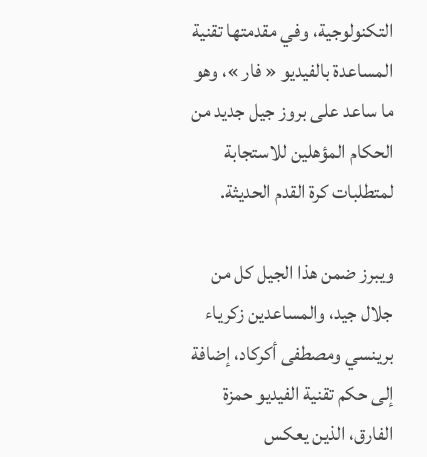التكنولوجية، وفي مقدمتها تقنية المساعدة بالفيديو « فار »، وهو ما ساعد على بروز جيل جديد من الحكام المؤهلين للاستجابة لمتطلبات كرة القدم الحديثة.

ويبرز ضمن هذا الجيل كل من جلال جيد، والمساعدين زكرياء برينسي ومصطفى أكركاد، إضافة إلى حكم تقنية الفيديو حمزة الفارق، الذين يعكس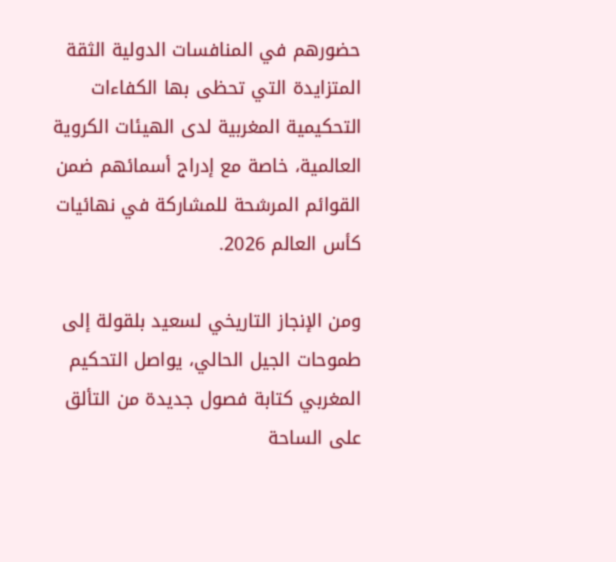حضورهم في المنافسات الدولية الثقة المتزايدة التي تحظى بها الكفاءات التحكيمية المغربية لدى الهيئات الكروية العالمية، خاصة مع إدراج أسمائهم ضمن القوائم المرشحة للمشاركة في نهائيات كأس العالم 2026.

ومن الإنجاز التاريخي لسعيد بلقولة إلى طموحات الجيل الحالي، يواصل التحكيم المغربي كتابة فصول جديدة من التألق على الساحة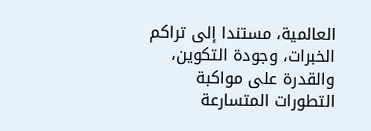العالمية، مستندا إلى تراكم الخبرات، وجودة التكوين، والقدرة على مواكبة التطورات المتسارعة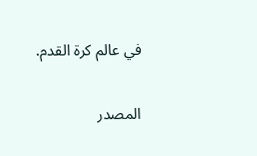في عالم كرة القدم.

المصدر